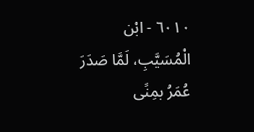٦٠١٠ - ابْن الْمُسَيَّبِ، لَمَّا صَدَرَ عُمَرُ بمِنًى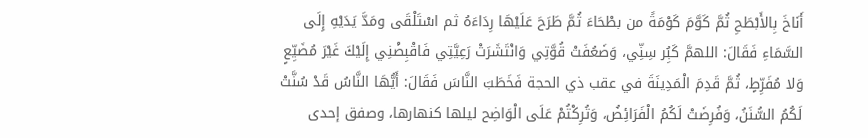أَنَاخَ بِالأَبْطَحِ ثُمَّ كَوَّمَ كَوْمَةً من بطْحَاءَ ثُمَّ طَرَحَ عَلَيْهَا رِدَاءَهُ ثم اسْتَلْقَى ومَدَّ يَدَيْهِ إِلَى السَّمَاءِ فَقَالَ: اللهمَّ كَبُِر سِنِّي، وَضَعُفَتْ قُوَّتِي وَانْتَشَرَتْ رَعِيَّتِي فَاقْبِضْنِي إِلَيْكَ غَيْرَ مُضَيِّعٍ وَلا مُفَرِّطٍ، ثُمَّ قَدِمَ الْمَدِينَةَ في عقب ذي الحجة فَخَطَبَ النَّاسَ فَقَالَ: أَيُّهَا النَّاسُ قَدْ سُنَّتْ لَكُمُ السُّنَنُ، وَفُرِضَتْ لَكُمُ الْفَرَائِضُ، وَتُرِكْتُمْ عَلَى الْوَاضِح ليلها كنهارها، وصفق إحدى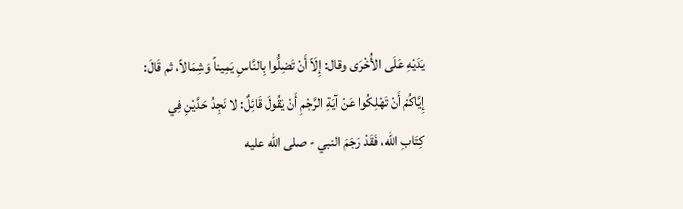يَدَيْهِ عَلَى الأُخْرَى وقال: إِلَاّ أَنْ تَضِلُّوا بِالنَّاسِ يَمِيناً وَشِمَالاً، ثم قَالَ: إِيَّاكُمْ أَنْ تَهْلِكُوا عَنْ آيَةِ الرَّجْمِ أَنْ يَقُولَ قَائِلٌ: لا نَجِدُ حَدَّيْنِ فِي كِتَابِ الله، فَقَدْ رَجَمَ النبي - صلى الله عليه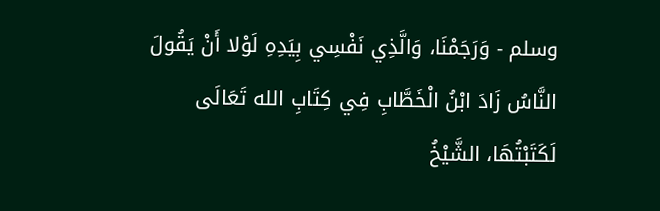وسلم - وَرَجَمْنَا، وَالَّذِي نَفْسِي بِيَدِهِ لَوْلا أَنْ يَقُولَ النَّاسُ زَادَ ابْنُ الْخَطَّابِ فِي كِتَابِ الله تَعَالَى لَكَتَبْتُهَا، الشَّيْخُ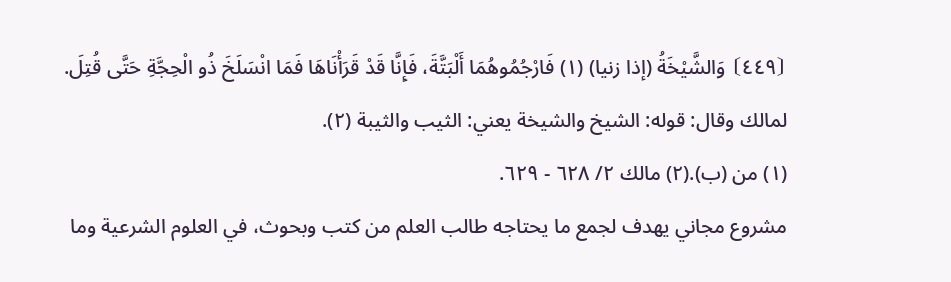⦗٤٤٩⦘ وَالشَّيْخَةُ (إذا زنيا) (١) فَارْجُمُوهُمَا أَلْبَتَّةَ، فَإِنَّا قَدْ قَرَأْنَاهَا فَمَا انْسَلَخَ ذُو الْحِجَّةِ حَتَّى قُتِلَ. لمالك وقال: قوله: الشيخ والشيخة يعني: الثيب والثيبة (٢).
(١) من (ب).(٢) مالك ٢/ ٦٢٨ - ٦٢٩.
مشروع مجاني يهدف لجمع ما يحتاجه طالب العلم من كتب وبحوث، في العلوم الشرعية وما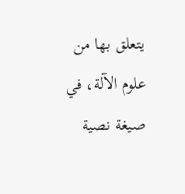يتعلق بها من علوم الآلة، في صيغة نصية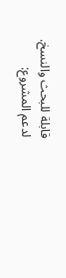قابلة للبحث والنسخ.
لدعم المشروع: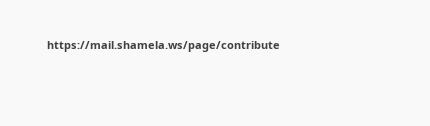https://mail.shamela.ws/page/contribute